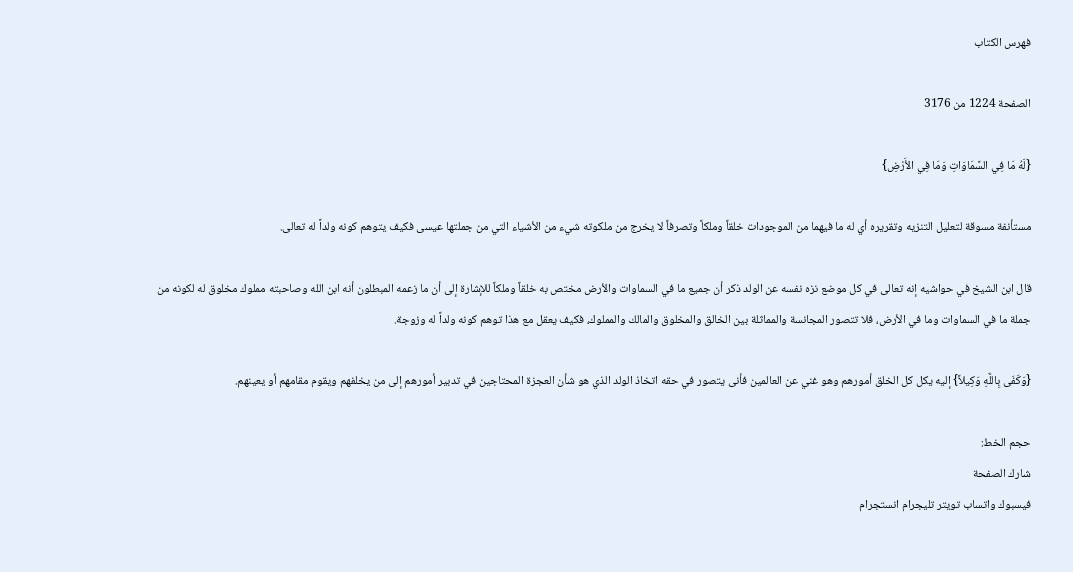فهرس الكتاب

الصفحة 1224 من 3176

{لَهُ مَا فِي السَّمَاوَاتِ وَمَا فِي الأَرْضِ}

مستأنفة مسوقة لتعليل التنزيه وتقريره أي له ما فيهما من الموجودات خلقاً وملكاً وتصرفاً لا يخرج من ملكوته شيء من الأشياء التي من جملتها عيسى فكيف يتوهم كونه ولداً له تعالى.

قال ابن الشيخ في حواشيه إنه تعالى في كل موضع نزه نفسه عن الولد ذكر أن جميع ما في السماوات والأرض مختص به خلقاً وملكاً للإشارة إلى أن ما زعمه المبطلون أنه ابن الله وصاحبته مملوك مخلوق له لكونه من جملة ما في السماوات وما في الأرض، فلا تتصور المجانسة والمماثلة بين الخالق والمخلوق والمالك والمملوك، فكيف يعقل مع هذا توهم كونه ولداً له وزوجة.

{وَكَفَى بِاللَّهِ وَكِيلاً} إليه يكل كل الخلق أمورهم وهو غني عن العالمين فأنى يتصور في حقه اتخاذ الولد الذي هو شأن العجزة المحتاجين في تدبير أمورهم إلى من يخلفهم ويقوم مقامهم أو يعينهم.

حجم الخط:
شارك الصفحة
فيسبوك واتساب تويتر تليجرام انستجرام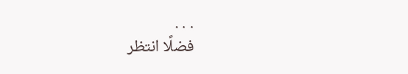. . .
فضلًا انتظر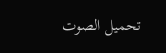تحميل الصوت